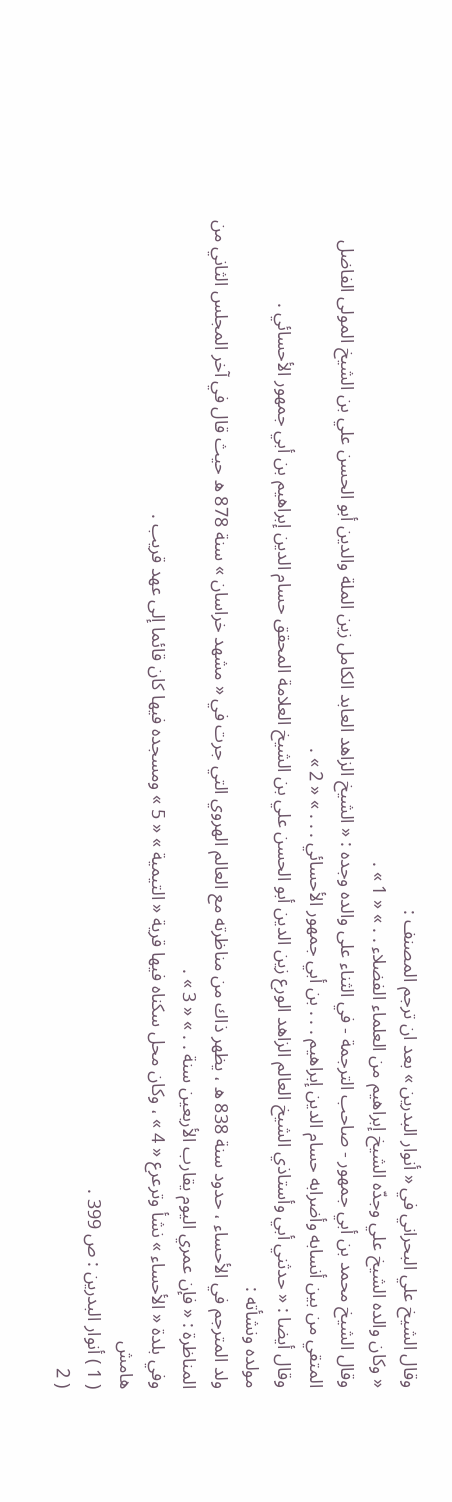وقال الشيخ علي البحراني في « أنوار البدرين » بعد ان ترجم المصنف :
« وكان والده الشيخ علي وجدّه الشيخ إبراهيم من العلماء الفضلاء . . » « 1 » .
وقال الشيخ محمد بن أبي جمهور - صاحب الترجمة - في الثناء على والده وجده : « الشيخ الزاهد العابد الكامل زين الملة والدين أبو الحسن علي بن الشيخ المولى الفاضل المتقي من بين أنسابه وأضرابه حسام الدين إبراهيم . . . بن أبي جمهور الأحسائي . . . » « 2 » .
وقال أيضا : « حدثني أبي وأستاذي الشيخ العالم الزاهد الورع زين الدين أبو الحسن علي بن الشيخ العلامة المحقق حسام الدين إبراهيم بن أبي جمهور الأحسائي .
مولده ونشأته :
ولد المترجم في الأحساء ، حدود سنة 838 ه ، يظهر ذاك من مناظرته مع العالم الهروي التي جرت في « مشهد خراسان » سنة 878 ه حيث قال في آخر المجلس الثاني من المناظرة : « فإن عمري اليوم يقارب الأربعين سنة . . » « 3 » .
وفي بلدة « الأحساء » نشأ وترعرع « 4 » ، وكان محل سكناه فيها قرية « التيمية » « 5 » ومسجده فيها كان قائما إلى عهد قريب .
هامش
( 1 ) أنوار البدرين : ص 399 .
( 2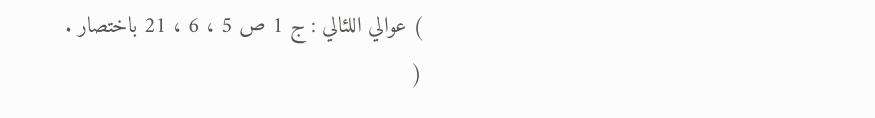) عوالي اللئالي : ج 1 ص 5 ، 6 ، 21 باختصار .
(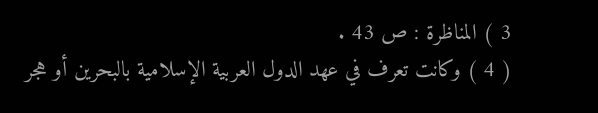3 ) المناظرة : ص 43 .
( 4 ) وكانت تعرف في عهد الدول العربية الإسلامية بالبحرين أو هجر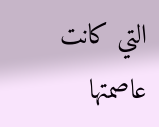التي كانت عاصمتها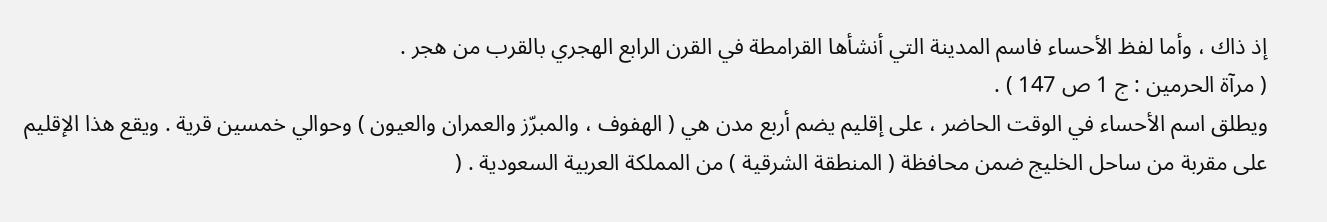إذ ذاك ، وأما لفظ الأحساء فاسم المدينة التي أنشأها القرامطة في القرن الرابع الهجري بالقرب من هجر .
( مرآة الحرمين : ج 1 ص 147 ) .
ويطلق اسم الأحساء في الوقت الحاضر ، على إقليم يضم أربع مدن هي ( الهفوف ، والمبرّز والعمران والعيون ) وحوالي خمسين قرية . ويقع هذا الإقليم على مقربة من ساحل الخليج ضمن محافظة ( المنطقة الشرقية ) من المملكة العربية السعودية . (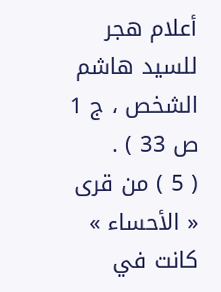أعلام هجر للسيد هاشم الشخص ، ج 1 ص 33 ) .
( 5 ) من قرى « الأحساء » كانت في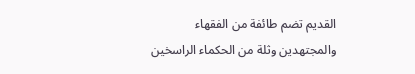القديم تضم طائفة من الفقهاء والمجتهدين وثلة من الحكماء الراسخين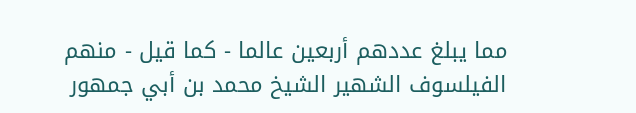مما يبلغ عددهم أربعين عالما - كما قيل - منهم الفيلسوف الشهير الشيخ محمد بن أبي جمهور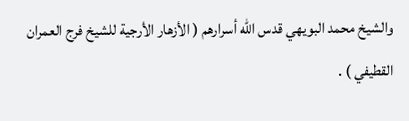والشيخ محمد البويهي قدس اللّه أسرارهم ( الأزهار الأرجية للشيخ فرج العمران القطيفي ) .